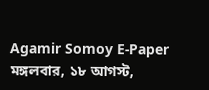Agamir Somoy E-Paper
মঙ্গলবার, ১৮ আগস্ট,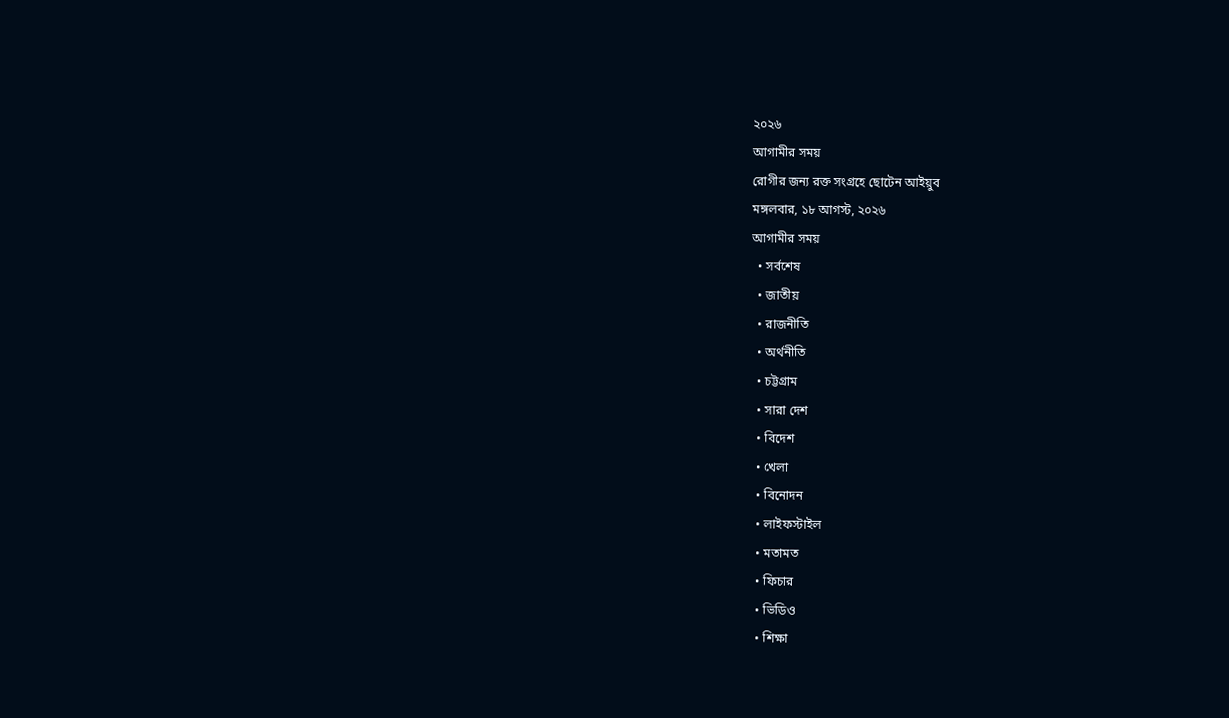২০২৬
আগামীর সময়
রোগীর জন্য রক্ত সংগ্রহে ছোটেন আইয়ুব
মঙ্গলবার, ১৮ আগস্ট, ২০২৬
আগামীর সময়
  • সর্বশেষ
  • জাতীয়
  • রাজনীতি
  • অর্থনীতি
  • চট্টগ্রাম
  • সারা দেশ
  • বিদেশ
  • খেলা
  • বিনোদন
  • লাইফস্টাইল
  • মতামত
  • ফিচার
  • ভিডিও
  • শিক্ষা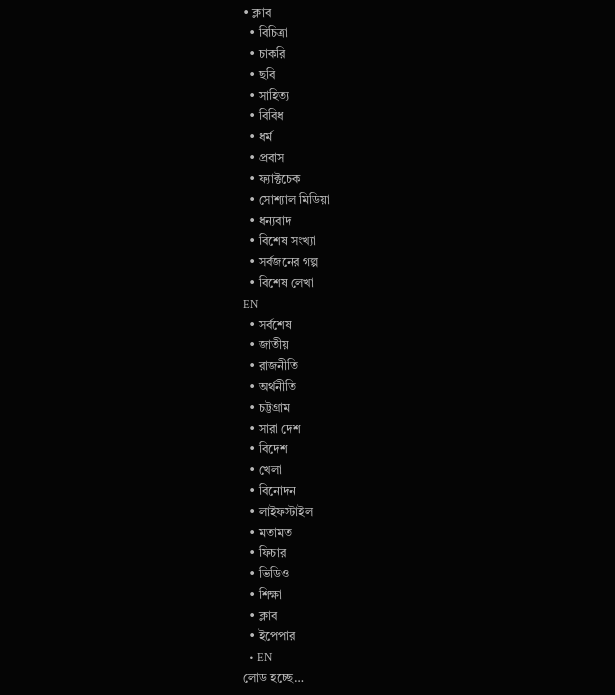• ক্লাব
  • বিচিত্রা
  • চাকরি
  • ছবি
  • সাহিত্য
  • বিবিধ
  • ধর্ম
  • প্রবাস
  • ফ্যাক্টচেক
  • সোশ্যাল মিডিয়া
  • ধন্যবাদ
  • বিশেষ সংখ্যা
  • সর্বজনের গল্প
  • বিশেষ লেখা
EN
  • সর্বশেষ
  • জাতীয়
  • রাজনীতি
  • অর্থনীতি
  • চট্টগ্রাম
  • সারা দেশ
  • বিদেশ
  • খেলা
  • বিনোদন
  • লাইফস্টাইল
  • মতামত
  • ফিচার
  • ভিডিও
  • শিক্ষা
  • ক্লাব
  • ইপেপার
  • EN
লোড হচ্ছে…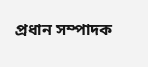প্রধান সম্পাদক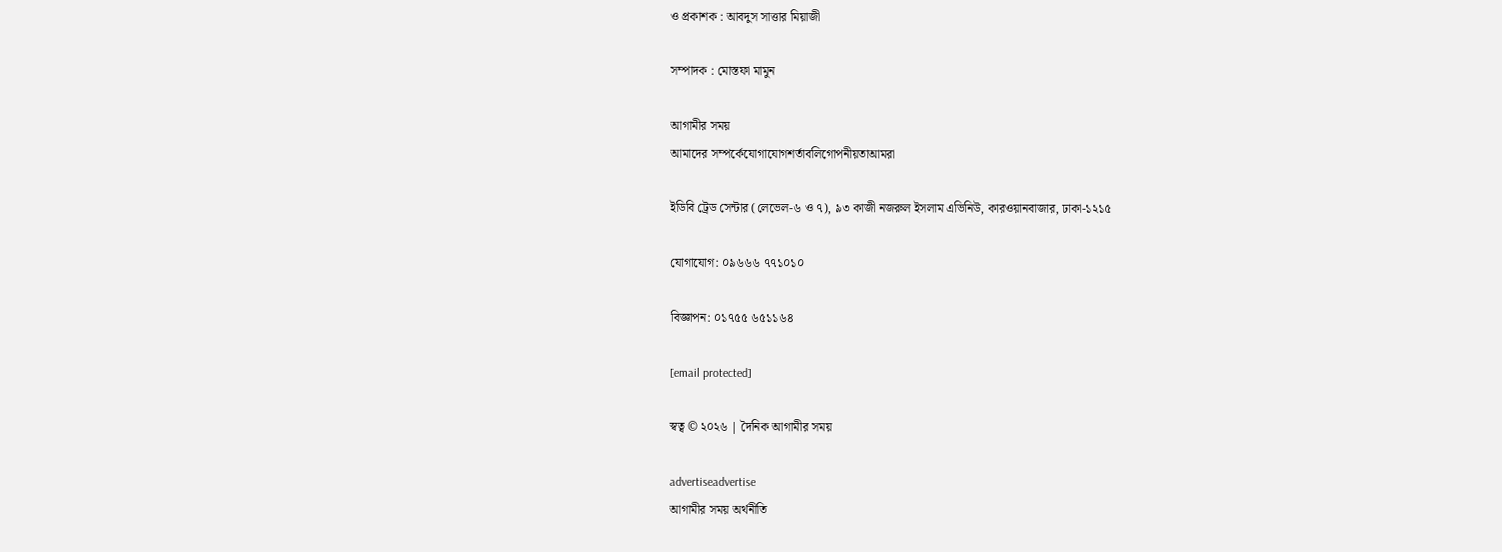ও প্রকাশক : আবদুস সাত্তার মিয়াজী

সম্পাদক : মোস্তফা মামুন

আগামীর সময়
আমাদের সম্পর্কেযোগাযোগশর্তাবলিগোপনীয়তাআমরা

ইডিবি ট্রেড সেন্টার (লেভেল-৬ ও ৭), ৯৩ কাজী নজরুল ইসলাম এভিনিউ, কারওয়ানবাজার, ঢাকা-১২১৫

যোগাযোগ: ০৯৬৬৬ ৭৭১০১০

বিজ্ঞাপন: ০১৭৫৫ ৬৫১১৬৪

[email protected]

স্বত্ব © ২০২৬ | দৈনিক আগামীর সময়

advertiseadvertise
আগামীর সময় অর্থনীতি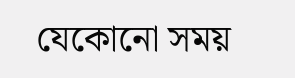যেকোনো সময়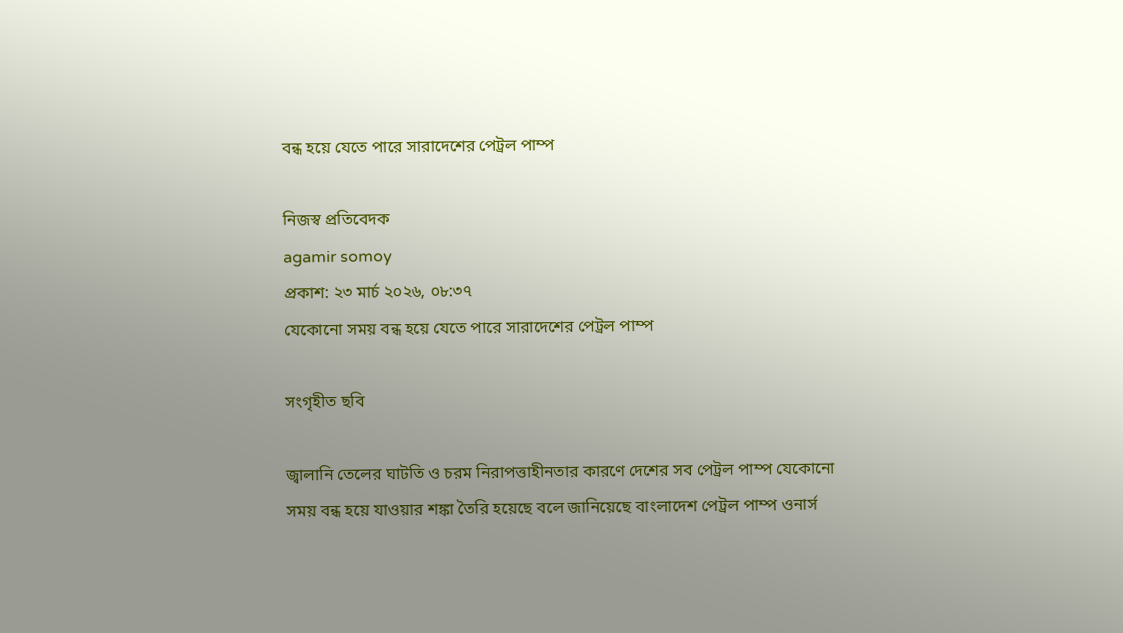বন্ধ হয়ে যেতে পারে সারাদেশের পেট্রল পাম্প

নিজস্ব প্রতিবেদক
agamir somoy
প্রকাশ: ২৩ মার্চ ২০২৬, ০৮:৩৭
যেকোনো সময় বন্ধ হয়ে যেতে পারে সারাদেশের পেট্রল পাম্প

সংগৃহীত ছবি

জ্বালানি তেলের ঘাটতি ও চরম নিরাপত্তাহীনতার কারণে দেশের সব পেট্রল পাম্প যেকোনো সময় বন্ধ হয়ে যাওয়ার শঙ্কা তৈরি হয়েছে বলে জানিয়েছে বাংলাদেশ পেট্রল পাম্প ওনার্স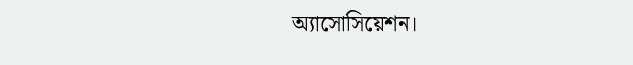অ্যাসোসিয়েশন।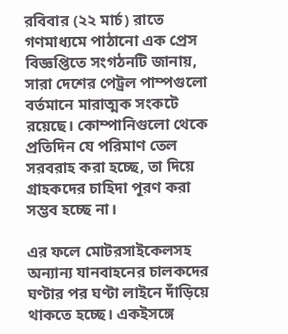রবিবার (২২ মার্চ) রাতে গণমাধ্যমে পাঠানো এক প্রেস বিজ্ঞপ্তিতে সংগঠনটি জানায়, সারা দেশের পেট্রল পাম্পগুলো বর্তমানে মারাত্মক সংকটে রয়েছে। কোম্পানিগুলো থেকে প্রতিদিন যে পরিমাণ তেল সরবরাহ করা হচ্ছে, তা দিয়ে গ্রাহকদের চাহিদা পূরণ করা সম্ভব হচ্ছে না।

এর ফলে মোটরসাইকেলসহ অন্যান্য যানবাহনের চালকদের ঘণ্টার পর ঘণ্টা লাইনে দাঁড়িয়ে থাকতে হচ্ছে। একইসঙ্গে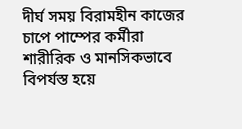দীর্ঘ সময় বিরামহীন কাজের চাপে পাম্পের কর্মীরা শারীরিক ও মানসিকভাবে বিপর্যস্ত হয়ে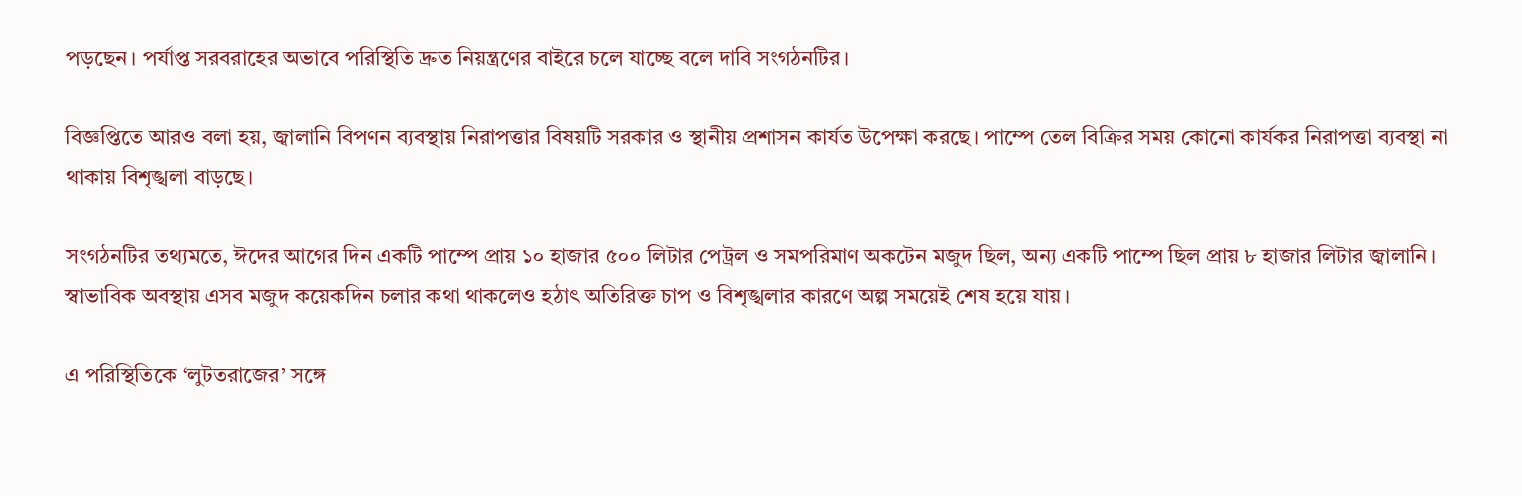পড়ছেন। পর্যাপ্ত সরবরাহের অভাবে পরিস্থিতি দ্রুত নিয়ন্ত্রণের বাইরে চলে যাচ্ছে বলে দাবি সংগঠনটির।

বিজ্ঞপ্তিতে আরও বলা হয়, জ্বালানি বিপণন ব্যবস্থায় নিরাপত্তার বিষয়টি সরকার ও স্থানীয় প্রশাসন কার্যত উপেক্ষা করছে। পাম্পে তেল বিক্রির সময় কোনো কার্যকর নিরাপত্তা ব্যবস্থা না থাকায় বিশৃঙ্খলা বাড়ছে।

সংগঠনটির তথ্যমতে, ঈদের আগের দিন একটি পাম্পে প্রায় ১০ হাজার ৫০০ লিটার পেট্রল ও সমপরিমাণ অকটেন মজুদ ছিল, অন্য একটি পাম্পে ছিল প্রায় ৮ হাজার লিটার জ্বালানি। স্বাভাবিক অবস্থায় এসব মজুদ কয়েকদিন চলার কথা থাকলেও হঠাৎ অতিরিক্ত চাপ ও বিশৃঙ্খলার কারণে অল্প সময়েই শেষ হয়ে যায়।

এ পরিস্থিতিকে ‘লুটতরাজের’ সঙ্গে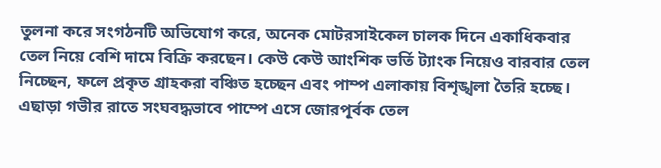তুলনা করে সংগঠনটি অভিযোগ করে, অনেক মোটরসাইকেল চালক দিনে একাধিকবার তেল নিয়ে বেশি দামে বিক্রি করছেন। কেউ কেউ আংশিক ভর্তি ট্যাংক নিয়েও বারবার তেল নিচ্ছেন, ফলে প্রকৃত গ্রাহকরা বঞ্চিত হচ্ছেন এবং পাম্প এলাকায় বিশৃঙ্খলা তৈরি হচ্ছে।
এছাড়া গভীর রাতে সংঘবদ্ধভাবে পাম্পে এসে জোরপূর্বক তেল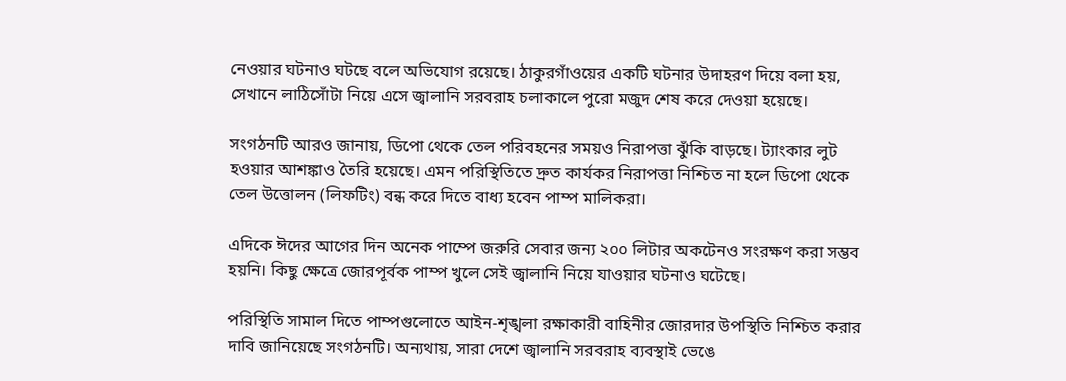নেওয়ার ঘটনাও ঘটছে বলে অভিযোগ রয়েছে। ঠাকুরগাঁওয়ের একটি ঘটনার উদাহরণ দিয়ে বলা হয়, সেখানে লাঠিসোঁটা নিয়ে এসে জ্বালানি সরবরাহ চলাকালে পুরো মজুদ শেষ করে দেওয়া হয়েছে।

সংগঠনটি আরও জানায়, ডিপো থেকে তেল পরিবহনের সময়ও নিরাপত্তা ঝুঁকি বাড়ছে। ট্যাংকার লুট হওয়ার আশঙ্কাও তৈরি হয়েছে। এমন পরিস্থিতিতে দ্রুত কার্যকর নিরাপত্তা নিশ্চিত না হলে ডিপো থেকে তেল উত্তোলন (লিফটিং) বন্ধ করে দিতে বাধ্য হবেন পাম্প মালিকরা।

এদিকে ঈদের আগের দিন অনেক পাম্পে জরুরি সেবার জন্য ২০০ লিটার অকটেনও সংরক্ষণ করা সম্ভব হয়নি। কিছু ক্ষেত্রে জোরপূর্বক পাম্প খুলে সেই জ্বালানি নিয়ে যাওয়ার ঘটনাও ঘটেছে।

পরিস্থিতি সামাল দিতে পাম্পগুলোতে আইন-শৃঙ্খলা রক্ষাকারী বাহিনীর জোরদার উপস্থিতি নিশ্চিত করার দাবি জানিয়েছে সংগঠনটি। অন্যথায়, সারা দেশে জ্বালানি সরবরাহ ব্যবস্থাই ভেঙে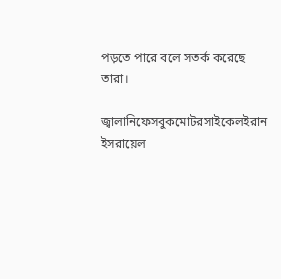পড়তে পারে বলে সতর্ক করেছে তারা।

জ্বালানিফেসবুকমোটরসাইকেলইরান ইসরায়েল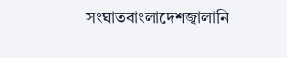সংঘাতবাংলাদেশজ্বালানি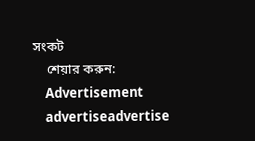সংকট
    শেয়ার করুন:
    Advertisement
    advertiseadvertise